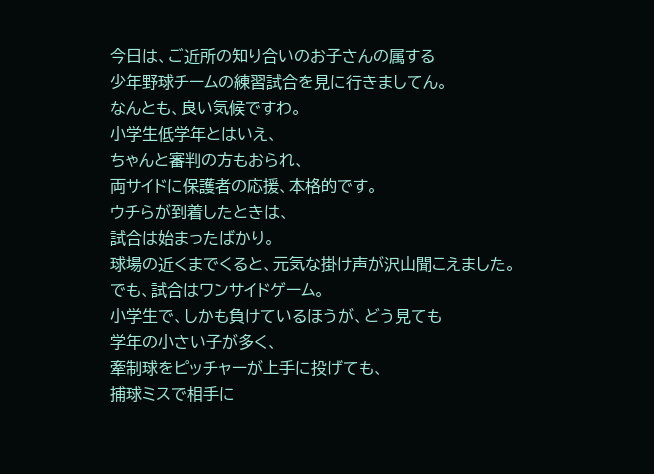今日は、ご近所の知り合いのお子さんの属する
少年野球チームの練習試合を見に行きましてん。
なんとも、良い気候ですわ。
小学生低学年とはいえ、
ちゃんと審判の方もおられ、
両サイドに保護者の応援、本格的です。
ウチらが到着したときは、
試合は始まったばかり。
球場の近くまでくると、元気な掛け声が沢山聞こえました。
でも、試合はワンサイドゲーム。
小学生で、しかも負けているほうが、どう見ても
学年の小さい子が多く、
牽制球をピッチャーが上手に投げても、
捕球ミスで相手に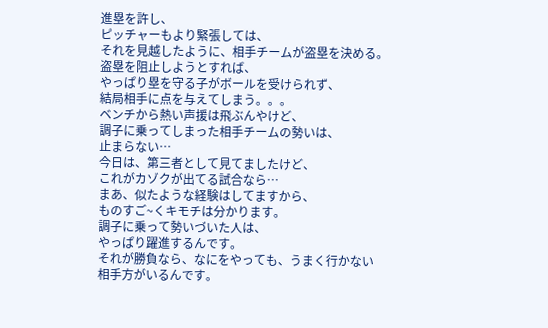進塁を許し、
ピッチャーもより緊張しては、
それを見越したように、相手チームが盗塁を決める。
盗塁を阻止しようとすれば、
やっぱり塁を守る子がボールを受けられず、
結局相手に点を与えてしまう。。。
ベンチから熱い声援は飛ぶんやけど、
調子に乗ってしまった相手チームの勢いは、
止まらない…
今日は、第三者として見てましたけど、
これがカゾクが出てる試合なら…
まあ、似たような経験はしてますから、
ものすご~くキモチは分かります。
調子に乗って勢いづいた人は、
やっぱり躍進するんです。
それが勝負なら、なにをやっても、うまく行かない
相手方がいるんです。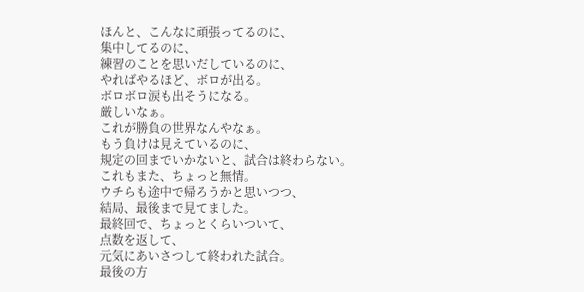ほんと、こんなに頑張ってるのに、
集中してるのに、
練習のことを思いだしているのに、
やればやるほど、ボロが出る。
ボロボロ涙も出そうになる。
厳しいなぁ。
これが勝負の世界なんやなぁ。
もう負けは見えているのに、
規定の回までいかないと、試合は終わらない。
これもまた、ちょっと無情。
ウチらも途中で帰ろうかと思いつつ、
結局、最後まで見てました。
最終回で、ちょっとくらいついて、
点数を返して、
元気にあいさつして終われた試合。
最後の方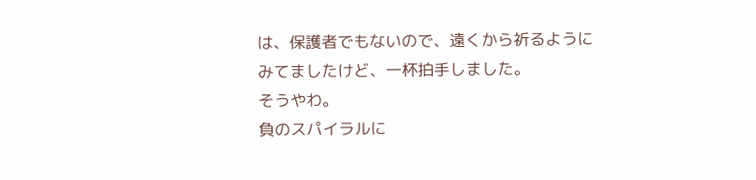は、保護者でもないので、遠くから祈るように
みてましたけど、一杯拍手しました。
そうやわ。
負のスパイラルに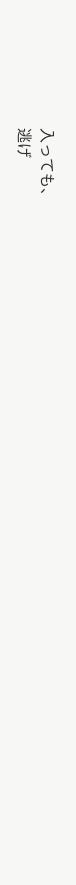入っても、
逃げ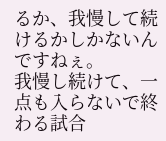るか、我慢して続けるかしかないんですねぇ。
我慢し続けて、一点も入らないで終わる試合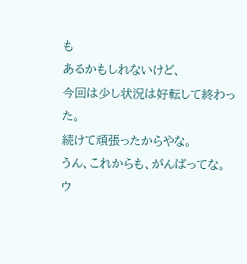も
あるかもしれないけど、
今回は少し状況は好転して終わった。
続けて頑張ったからやな。
うん、これからも、がんばってな。
ウ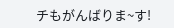チもがんばりま~す!